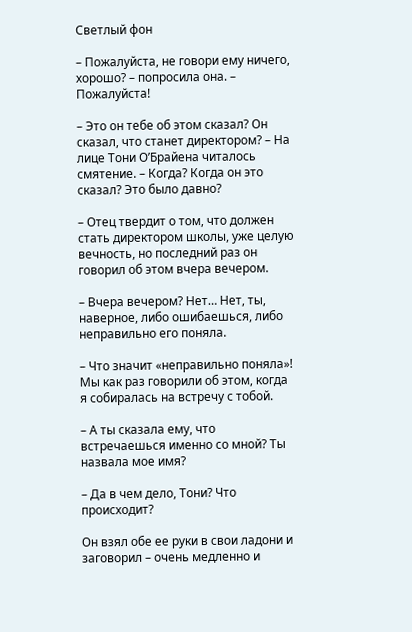Светлый фон

– Пожалуйста, не говори ему ничего, хорошо? – попросила она. – Пожалуйста!

– Это он тебе об этом сказал? Он сказал, что станет директором? – На лице Тони О’Брайена читалось смятение. – Когда? Когда он это сказал? Это было давно?

– Отец твердит о том, что должен стать директором школы, уже целую вечность, но последний раз он говорил об этом вчера вечером.

– Вчера вечером? Нет… Нет, ты, наверное, либо ошибаешься, либо неправильно его поняла.

– Что значит «неправильно поняла»! Мы как раз говорили об этом, когда я собиралась на встречу с тобой.

– А ты сказала ему, что встречаешься именно со мной? Ты назвала мое имя?

– Да в чем дело, Тони? Что происходит?

Он взял обе ее руки в свои ладони и заговорил – очень медленно и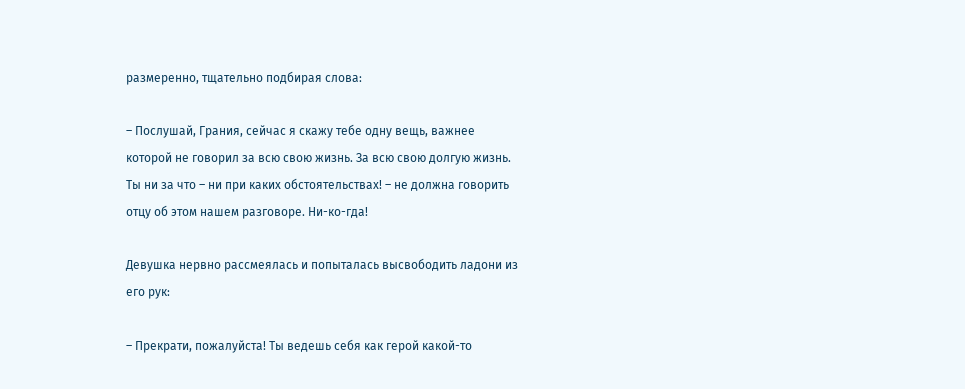размеренно, тщательно подбирая слова:

– Послушай, Грания, сейчас я скажу тебе одну вещь, важнее которой не говорил за всю свою жизнь. За всю свою долгую жизнь. Ты ни за что – ни при каких обстоятельствах! – не должна говорить отцу об этом нашем разговоре. Ни-ко-гда!

Девушка нервно рассмеялась и попыталась высвободить ладони из его рук:

– Прекрати, пожалуйста! Ты ведешь себя как герой какой-то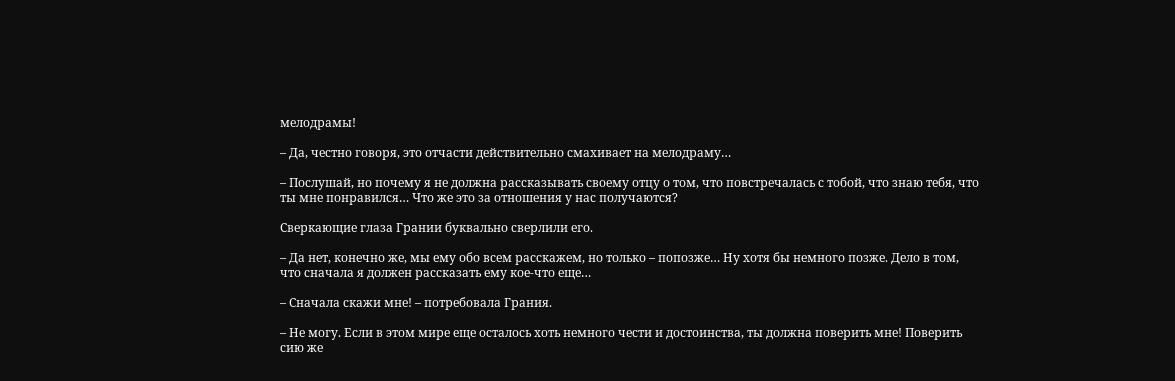мелодрамы!

– Да, честно говоря, это отчасти действительно смахивает на мелодраму…

– Послушай, но почему я не должна рассказывать своему отцу о том, что повстречалась с тобой, что знаю тебя, что ты мне понравился… Что же это за отношения у нас получаются?

Сверкающие глаза Грании буквально сверлили его.

– Да нет, конечно же, мы ему обо всем расскажем, но только – попозже… Ну хотя бы немного позже. Дело в том, что сначала я должен рассказать ему кое-что еще…

– Сначала скажи мне! – потребовала Грания.

– Не могу. Если в этом мире еще осталось хоть немного чести и достоинства, ты должна поверить мне! Поверить сию же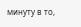минуту в то,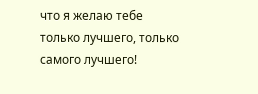что я желаю тебе только лучшего, только самого лучшего!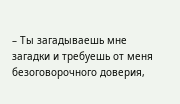– Ты загадываешь мне загадки и требуешь от меня безоговорочного доверия,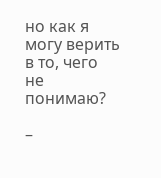но как я могу верить в то, чего не понимаю?

–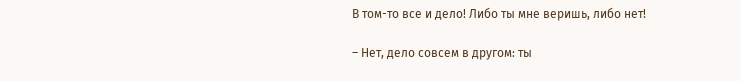В том-то все и дело! Либо ты мне веришь, либо нет!

– Нет, дело совсем в другом: ты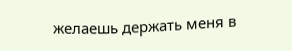желаешь держать меня в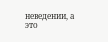неведении, а это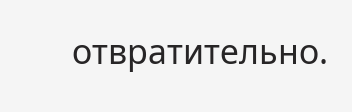отвратительно.